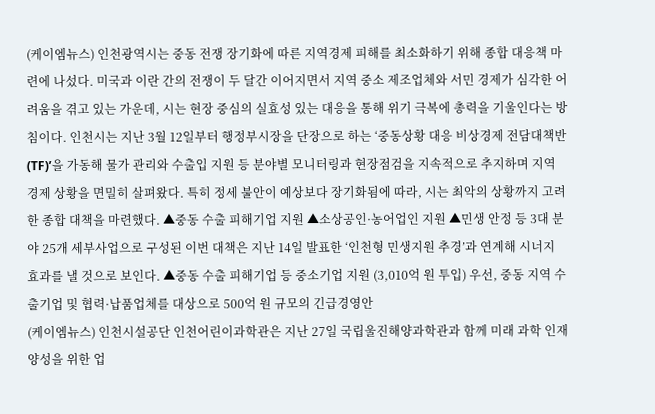(케이엠뉴스) 인천광역시는 중동 전쟁 장기화에 따른 지역경제 피해를 최소화하기 위해 종합 대응책 마련에 나섰다. 미국과 이란 간의 전쟁이 두 달간 이어지면서 지역 중소 제조업체와 서민 경제가 심각한 어려움을 겪고 있는 가운데, 시는 현장 중심의 실효성 있는 대응을 통해 위기 극복에 총력을 기울인다는 방침이다. 인천시는 지난 3월 12일부터 행정부시장을 단장으로 하는 ‘중동상황 대응 비상경제 전담대책반(TF)’을 가동해 물가 관리와 수출입 지원 등 분야별 모니터링과 현장점검을 지속적으로 추지하며 지역 경제 상황을 면밀히 살펴왔다. 특히 정세 불안이 예상보다 장기화됨에 따라, 시는 최악의 상황까지 고려한 종합 대책을 마련했다. ▲중동 수출 피해기업 지원 ▲소상공인·농어업인 지원 ▲민생 안정 등 3대 분야 25개 세부사업으로 구성된 이번 대책은 지난 14일 발표한 ‘인천형 민생지원 추경’과 연계해 시너지 효과를 낼 것으로 보인다. ▲중동 수출 피해기업 등 중소기업 지원 (3,010억 원 투입) 우선, 중동 지역 수출기업 및 협력·납품업체를 대상으로 500억 원 규모의 긴급경영안
(케이엠뉴스) 인천시설공단 인천어린이과학관은 지난 27일 국립울진해양과학관과 함께 미래 과학 인재 양성을 위한 업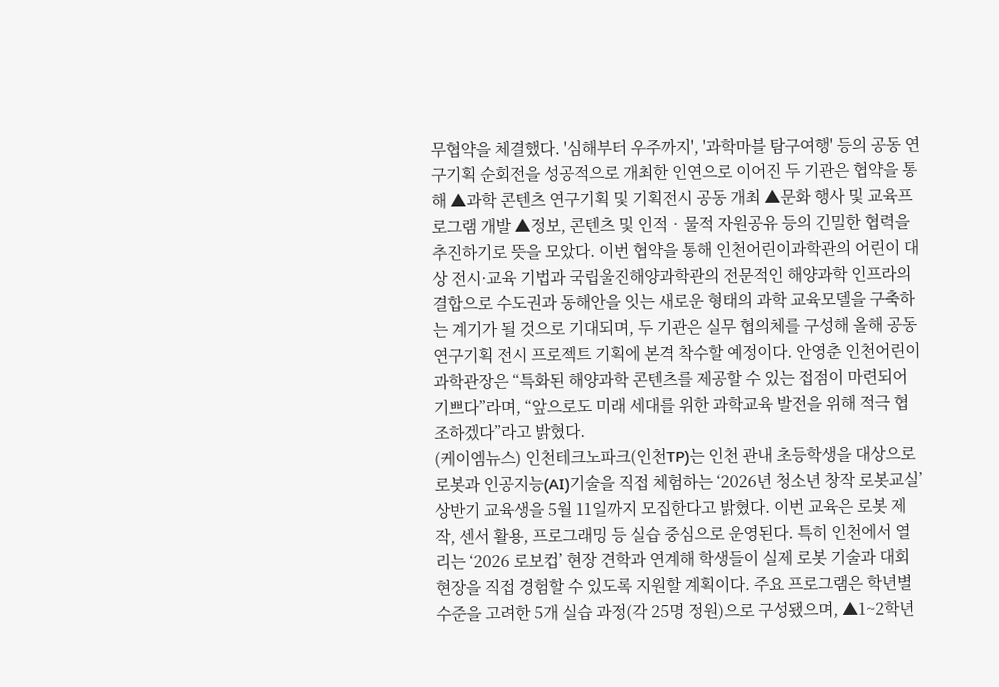무협약을 체결했다. '심해부터 우주까지', '과학마블 탐구여행' 등의 공동 연구기획 순회전을 성공적으로 개최한 인연으로 이어진 두 기관은 협약을 통해 ▲과학 콘텐츠 연구기획 및 기획전시 공동 개최 ▲문화 행사 및 교육프로그램 개발 ▲정보, 콘텐츠 및 인적‧물적 자원공유 등의 긴밀한 협력을 추진하기로 뜻을 모았다. 이번 협약을 통해 인천어린이과학관의 어린이 대상 전시·교육 기법과 국립울진해양과학관의 전문적인 해양과학 인프라의 결합으로 수도권과 동해안을 잇는 새로운 형태의 과학 교육모델을 구축하는 계기가 될 것으로 기대되며, 두 기관은 실무 협의체를 구성해 올해 공동 연구기획 전시 프로젝트 기획에 본격 착수할 예정이다. 안영춘 인천어린이과학관장은 “특화된 해양과학 콘텐츠를 제공할 수 있는 접점이 마련되어 기쁘다”라며, “앞으로도 미래 세대를 위한 과학교육 발전을 위해 적극 협조하겠다”라고 밝혔다.
(케이엠뉴스) 인천테크노파크(인천TP)는 인천 관내 초등학생을 대상으로 로봇과 인공지능(AI)기술을 직접 체험하는 ‘2026년 청소년 창작 로봇교실’ 상반기 교육생을 5월 11일까지 모집한다고 밝혔다. 이번 교육은 로봇 제작, 센서 활용, 프로그래밍 등 실습 중심으로 운영된다. 특히 인천에서 열리는 ‘2026 로보컵’ 현장 견학과 연계해 학생들이 실제 로봇 기술과 대회 현장을 직접 경험할 수 있도록 지원할 계획이다. 주요 프로그램은 학년별 수준을 고려한 5개 실습 과정(각 25명 정원)으로 구성됐으며, ▲1~2학년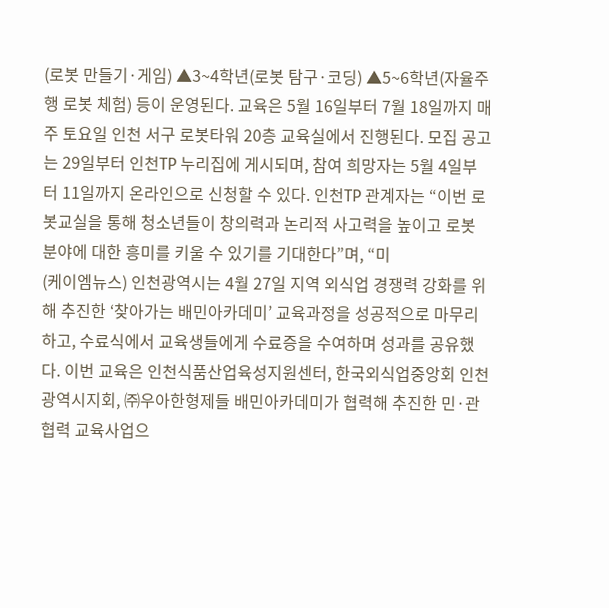(로봇 만들기·게임) ▲3~4학년(로봇 탐구·코딩) ▲5~6학년(자율주행 로봇 체험) 등이 운영된다. 교육은 5월 16일부터 7월 18일까지 매주 토요일 인천 서구 로봇타워 20층 교육실에서 진행된다. 모집 공고는 29일부터 인천TP 누리집에 게시되며, 참여 희망자는 5월 4일부터 11일까지 온라인으로 신청할 수 있다. 인천TP 관계자는 “이번 로봇교실을 통해 청소년들이 창의력과 논리적 사고력을 높이고 로봇 분야에 대한 흥미를 키울 수 있기를 기대한다”며, “미
(케이엠뉴스) 인천광역시는 4월 27일 지역 외식업 경쟁력 강화를 위해 추진한 ‘찾아가는 배민아카데미’ 교육과정을 성공적으로 마무리하고, 수료식에서 교육생들에게 수료증을 수여하며 성과를 공유했다. 이번 교육은 인천식품산업육성지원센터, 한국외식업중앙회 인천광역시지회, ㈜우아한형제들 배민아카데미가 협력해 추진한 민·관 협력 교육사업으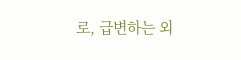로, 급변하는 외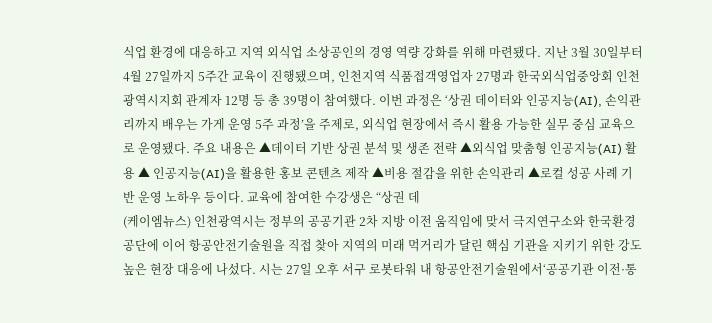식업 환경에 대응하고 지역 외식업 소상공인의 경영 역량 강화를 위해 마련됐다. 지난 3월 30일부터 4월 27일까지 5주간 교육이 진행됐으며, 인천지역 식품접객영업자 27명과 한국외식업중앙회 인천광역시지회 관계자 12명 등 총 39명이 참여했다. 이번 과정은 ‘상권 데이터와 인공지능(AI), 손익관리까지 배우는 가게 운영 5주 과정’을 주제로, 외식업 현장에서 즉시 활용 가능한 실무 중심 교육으로 운영됐다. 주요 내용은 ▲데이터 기반 상권 분석 및 생존 전략 ▲외식업 맞춤형 인공지능(AI) 활용 ▲ 인공지능(AI)을 활용한 홍보 콘텐츠 제작 ▲비용 절감을 위한 손익관리 ▲로컬 성공 사례 기반 운영 노하우 등이다. 교육에 참여한 수강생은 “상권 데
(케이엠뉴스) 인천광역시는 정부의 공공기관 2차 지방 이전 움직임에 맞서 극지연구소와 한국환경공단에 이어 항공안전기술원을 직접 찾아 지역의 미래 먹거리가 달린 핵심 기관을 지키기 위한 강도 높은 현장 대응에 나섰다. 시는 27일 오후 서구 로봇타워 내 항공안전기술원에서‘공공기관 이전·통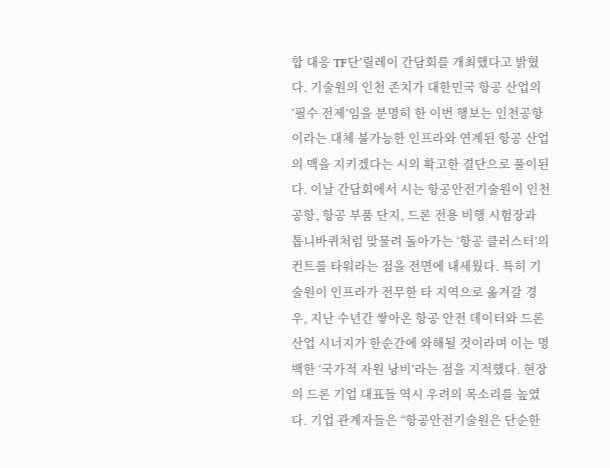합 대응 TF단’릴레이 간담회를 개최했다고 밝혔다. 기술원의 인천 존치가 대한민국 항공 산업의‘필수 전제’임을 분명히 한 이번 행보는 인천공항이라는 대체 불가능한 인프라와 연계된 항공 산업의 맥을 지키겠다는 시의 확고한 결단으로 풀이된다. 이날 간담회에서 시는 항공안전기술원이 인천공항, 항공 부품 단지, 드론 전용 비행 시험장과 톱니바퀴처럼 맞물려 돌아가는 ‘항공 클러스터’의 컨트롤 타워라는 점을 전면에 내세웠다. 특히 기술원이 인프라가 전무한 타 지역으로 옮겨갈 경우, 지난 수년간 쌓아온 항공 안전 데이터와 드론 산업 시너지가 한순간에 와해될 것이라며 이는 명백한 ‘국가적 자원 낭비’라는 점을 지적했다. 현장의 드론 기업 대표들 역시 우려의 목소리를 높였다. 기업 관계자들은 “항공안전기술원은 단순한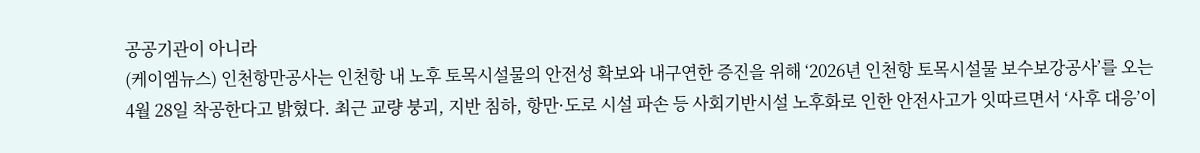공공기관이 아니라
(케이엠뉴스) 인천항만공사는 인천항 내 노후 토목시설물의 안전성 확보와 내구연한 증진을 위해 ‘2026년 인천항 토목시설물 보수보강공사’를 오는 4월 28일 착공한다고 밝혔다. 최근 교량 붕괴, 지반 침하, 항만·도로 시설 파손 등 사회기반시설 노후화로 인한 안전사고가 잇따르면서 ‘사후 대응’이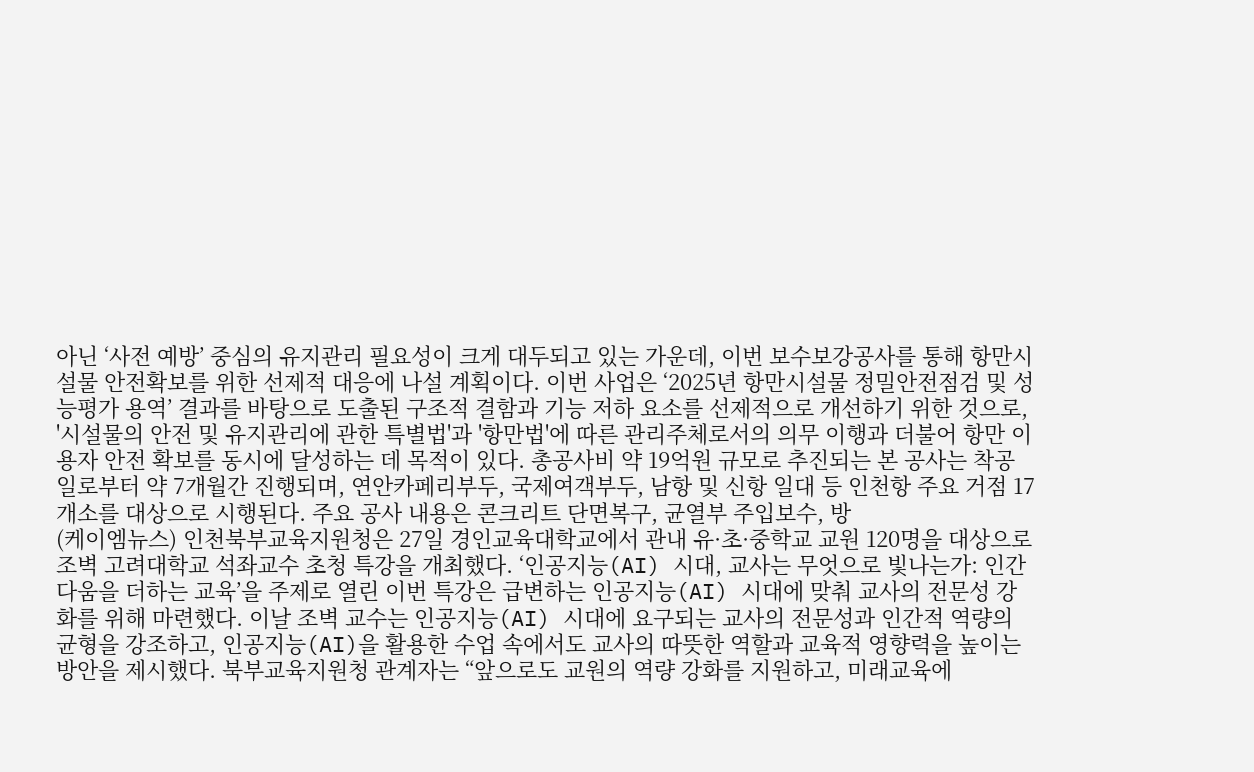아닌 ‘사전 예방’ 중심의 유지관리 필요성이 크게 대두되고 있는 가운데, 이번 보수보강공사를 통해 항만시설물 안전확보를 위한 선제적 대응에 나설 계획이다. 이번 사업은 ‘2025년 항만시설물 정밀안전점검 및 성능평가 용역’ 결과를 바탕으로 도출된 구조적 결함과 기능 저하 요소를 선제적으로 개선하기 위한 것으로, '시설물의 안전 및 유지관리에 관한 특별법'과 '항만법'에 따른 관리주체로서의 의무 이행과 더불어 항만 이용자 안전 확보를 동시에 달성하는 데 목적이 있다. 총공사비 약 19억원 규모로 추진되는 본 공사는 착공일로부터 약 7개월간 진행되며, 연안카페리부두, 국제여객부두, 남항 및 신항 일대 등 인천항 주요 거점 17개소를 대상으로 시행된다. 주요 공사 내용은 콘크리트 단면복구, 균열부 주입보수, 방
(케이엠뉴스) 인천북부교육지원청은 27일 경인교육대학교에서 관내 유·초·중학교 교원 120명을 대상으로 조벽 고려대학교 석좌교수 초청 특강을 개최했다. ‘인공지능(AI) 시대, 교사는 무엇으로 빛나는가: 인간다움을 더하는 교육’을 주제로 열린 이번 특강은 급변하는 인공지능(AI) 시대에 맞춰 교사의 전문성 강화를 위해 마련했다. 이날 조벽 교수는 인공지능(AI) 시대에 요구되는 교사의 전문성과 인간적 역량의 균형을 강조하고, 인공지능(AI)을 활용한 수업 속에서도 교사의 따뜻한 역할과 교육적 영향력을 높이는 방안을 제시했다. 북부교육지원청 관계자는 “앞으로도 교원의 역량 강화를 지원하고, 미래교육에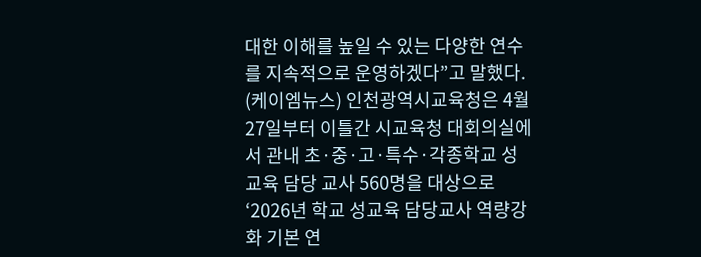대한 이해를 높일 수 있는 다양한 연수를 지속적으로 운영하겠다”고 말했다.
(케이엠뉴스) 인천광역시교육청은 4월 27일부터 이틀간 시교육청 대회의실에서 관내 초·중·고·특수·각종학교 성교육 담당 교사 560명을 대상으로 ‘2026년 학교 성교육 담당교사 역량강화 기본 연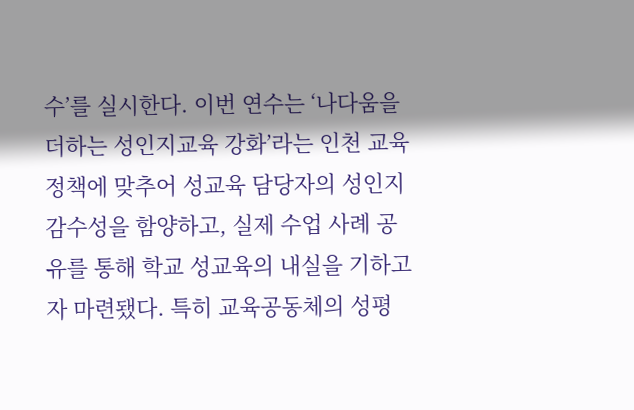수’를 실시한다. 이번 연수는 ‘나다움을 더하는 성인지교육 강화’라는 인천 교육정책에 맞추어 성교육 담당자의 성인지 감수성을 함양하고, 실제 수업 사례 공유를 통해 학교 성교육의 내실을 기하고자 마련됐다. 특히 교육공동체의 성평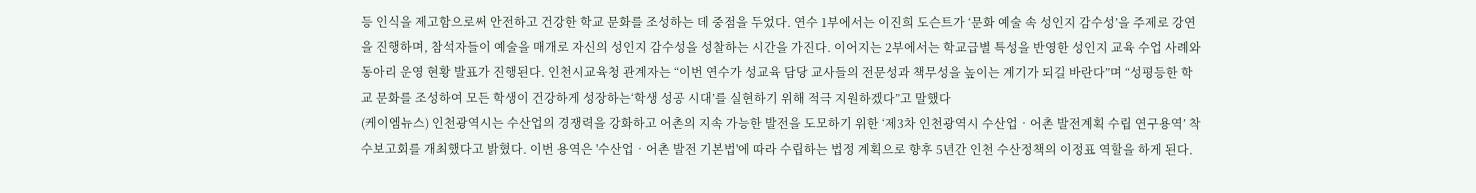등 인식을 제고함으로써 안전하고 건강한 학교 문화를 조성하는 데 중점을 두었다. 연수 1부에서는 이진희 도슨트가 ‘문화 예술 속 성인지 감수성’을 주제로 강연을 진행하며, 참석자들이 예술을 매개로 자신의 성인지 감수성을 성찰하는 시간을 가진다. 이어지는 2부에서는 학교급별 특성을 반영한 성인지 교육 수업 사례와 동아리 운영 현황 발표가 진행된다. 인천시교육청 관계자는 “이번 연수가 성교육 담당 교사들의 전문성과 책무성을 높이는 계기가 되길 바란다”며 “성평등한 학교 문화를 조성하여 모든 학생이 건강하게 성장하는‘학생 성공 시대’를 실현하기 위해 적극 지원하겠다”고 말했다
(케이엠뉴스) 인천광역시는 수산업의 경쟁력을 강화하고 어촌의 지속 가능한 발전을 도모하기 위한 ‘제3차 인천광역시 수산업‧어촌 발전계획 수립 연구용역’ 착수보고회를 개최했다고 밝혔다. 이번 용역은 '수산업‧어촌 발전 기본법'에 따라 수립하는 법정 계획으로 향후 5년간 인천 수산정책의 이정표 역할을 하게 된다.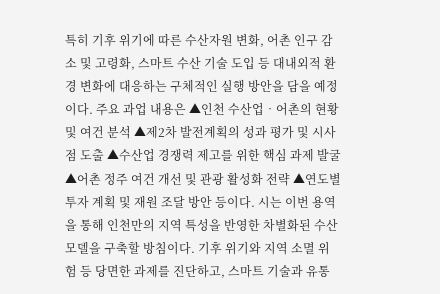특히 기후 위기에 따른 수산자원 변화, 어촌 인구 감소 및 고령화, 스마트 수산 기술 도입 등 대내외적 환경 변화에 대응하는 구체적인 실행 방안을 담을 예정이다. 주요 과업 내용은 ▲인천 수산업‧어촌의 현황 및 여건 분석 ▲제2차 발전계획의 성과 평가 및 시사점 도출 ▲수산업 경쟁력 제고를 위한 핵심 과제 발굴 ▲어촌 정주 여건 개선 및 관광 활성화 전략 ▲연도별 투자 계획 및 재원 조달 방안 등이다. 시는 이번 용역을 통해 인천만의 지역 특성을 반영한 차별화된 수산 모델을 구축할 방침이다. 기후 위기와 지역 소멸 위험 등 당면한 과제를 진단하고, 스마트 기술과 유통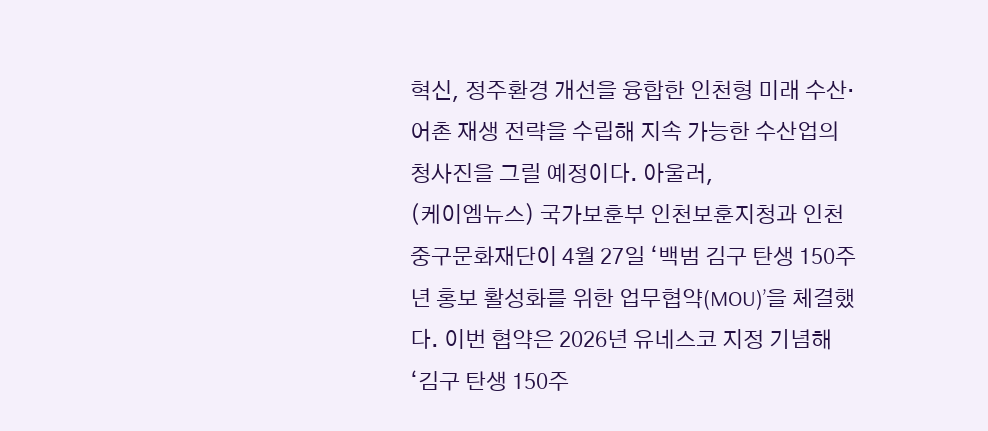혁신, 정주환경 개선을 융합한 인천형 미래 수산‧어촌 재생 전략을 수립해 지속 가능한 수산업의 청사진을 그릴 예정이다. 아울러,
(케이엠뉴스) 국가보훈부 인천보훈지청과 인천중구문화재단이 4월 27일 ‘백범 김구 탄생 150주년 홍보 활성화를 위한 업무협약(MOU)’을 체결했다. 이번 협약은 2026년 유네스코 지정 기념해 ‘김구 탄생 150주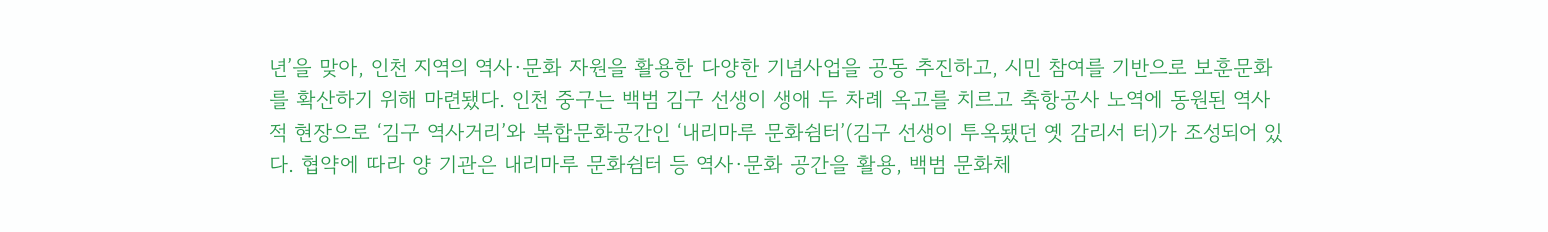년’을 맞아, 인천 지역의 역사·문화 자원을 활용한 다양한 기념사업을 공동 추진하고, 시민 참여를 기반으로 보훈문화를 확산하기 위해 마련됐다. 인천 중구는 백범 김구 선생이 생애 두 차례 옥고를 치르고 축항공사 노역에 동원된 역사적 현장으로 ‘김구 역사거리’와 복합문화공간인 ‘내리마루 문화쉼터’(김구 선생이 투옥됐던 옛 감리서 터)가 조성되어 있다. 협약에 따라 양 기관은 내리마루 문화쉼터 등 역사·문화 공간을 활용, 백범 문화체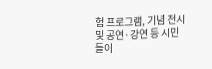험 프로그램, 기념 전시 및 공연·강연 등 시민들이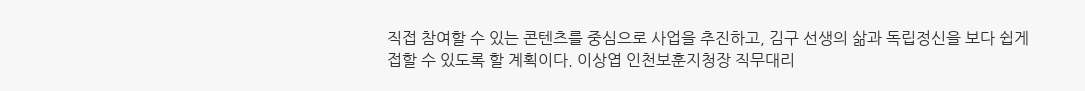직접 참여할 수 있는 콘텐츠를 중심으로 사업을 추진하고, 김구 선생의 삶과 독립정신을 보다 쉽게 접할 수 있도록 할 계획이다. 이상엽 인천보훈지청장 직무대리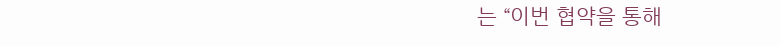는 “이번 협약을 통해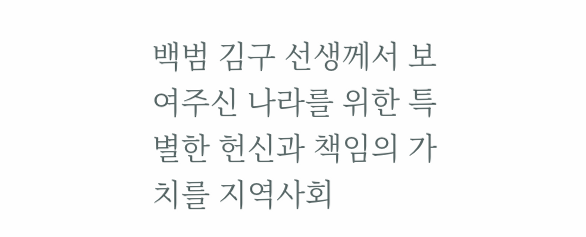백범 김구 선생께서 보여주신 나라를 위한 특별한 헌신과 책임의 가치를 지역사회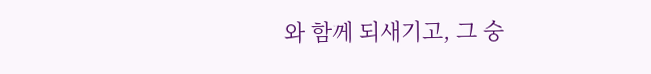와 함께 되새기고, 그 숭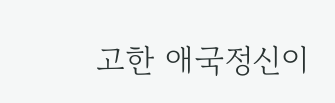고한 애국정신이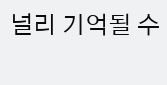널리 기억될 수